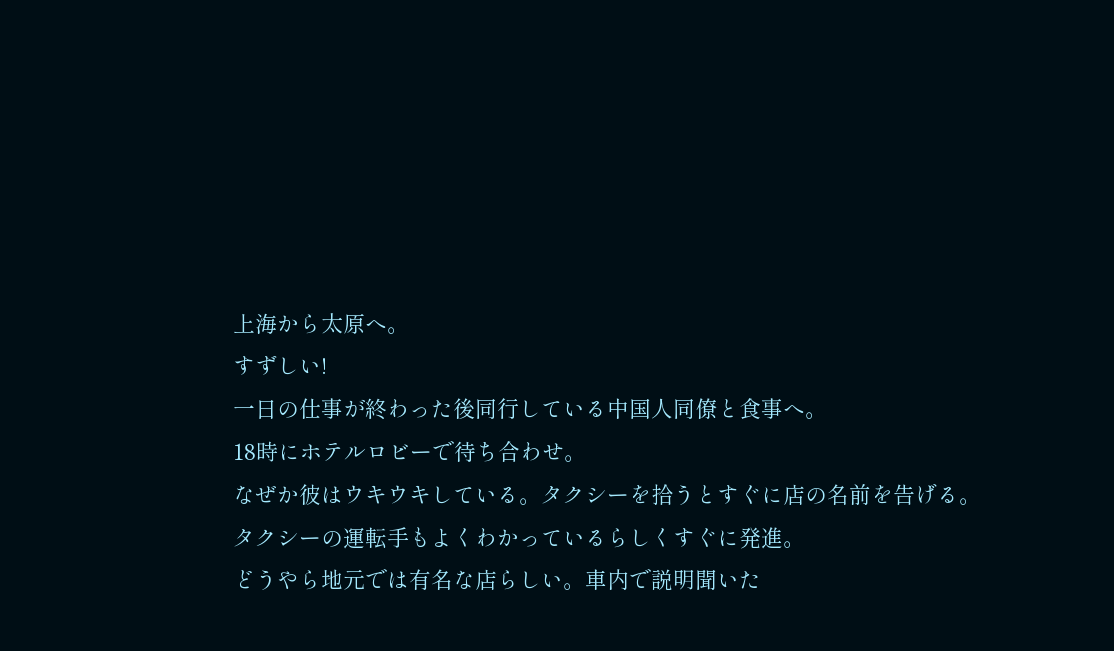上海から太原へ。
すずしい!
一日の仕事が終わった後同行している中国人同僚と食事へ。
18時にホテルロビーで待ち合わせ。
なぜか彼はウキウキしている。タクシーを拾うとすぐに店の名前を告げる。
タクシーの運転手もよくわかっているらしくすぐに発進。
どうやら地元では有名な店らしい。車内で説明聞いた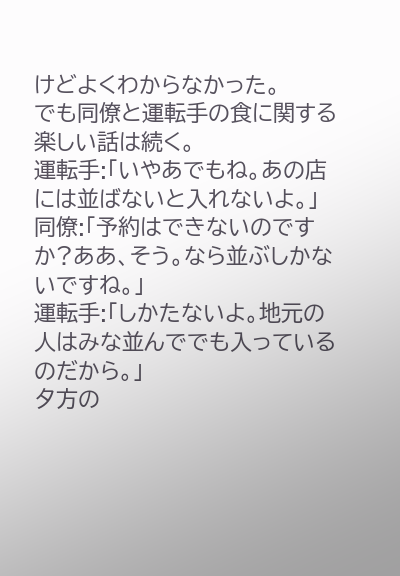けどよくわからなかった。
でも同僚と運転手の食に関する楽しい話は続く。
運転手:「いやあでもね。あの店には並ばないと入れないよ。」
同僚:「予約はできないのですか?ああ、そう。なら並ぶしかないですね。」
運転手:「しかたないよ。地元の人はみな並んででも入っているのだから。」
夕方の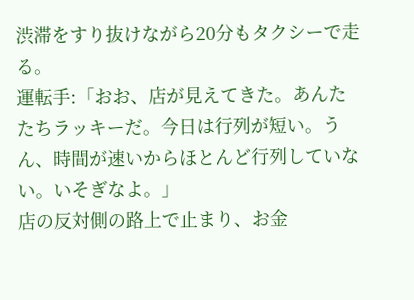渋滞をすり抜けながら20分もタクシーで走る。
運転手:「おお、店が見えてきた。あんたたちラッキーだ。今日は行列が短い。うん、時間が速いからほとんど行列していない。いそぎなよ。」
店の反対側の路上で止まり、お金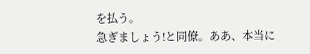を払う。
急ぎましょう!と同僚。ああ、本当に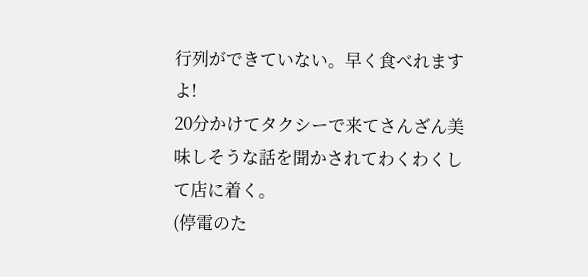行列ができていない。早く食べれますよ!
20分かけてタクシーで来てさんざん美味しそうな話を聞かされてわくわくして店に着く。
(停電のた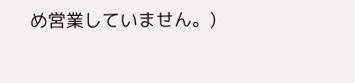め営業していません。)